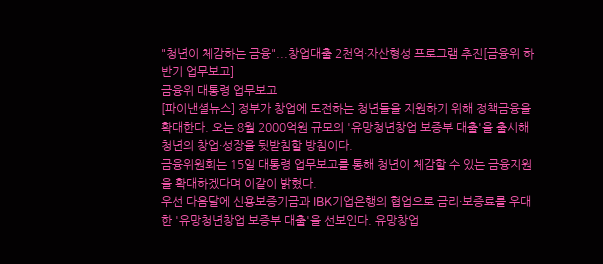"청년이 체감하는 금융"...창업대출 2천억·자산형성 프로그램 추진[금융위 하반기 업무보고]
금융위 대통령 업무보고
[파이낸셜뉴스] 정부가 창업에 도전하는 청년들을 지원하기 위해 정책금융을 확대한다. 오는 8월 2000억원 규모의 '유망청년창업 보증부 대출'을 출시해 청년의 창업·성장을 뒷받침할 방침이다.
금융위원회는 15일 대통령 업무보고를 통해 청년이 체감할 수 있는 금융지원을 확대하겠다며 이같이 밝혔다.
우선 다음달에 신용보증기금과 IBK기업은행의 협업으로 금리·보증료를 우대한 '유망청년창업 보증부 대출'을 선보인다. 유망창업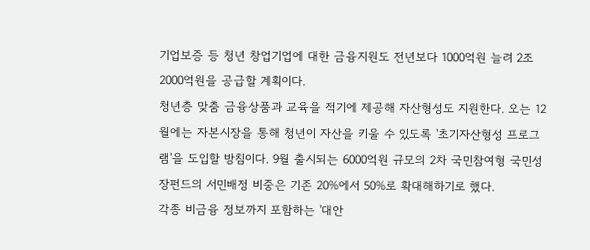기업보증 등 청년 창업기업에 대한 금융지원도 전년보다 1000억원 늘려 2조2000억원을 공급할 계획이다.
청년층 맞춤 금융상품과 교육을 적기에 제공해 자산형성도 지원한다. 오는 12월에는 자본시장을 통해 청년이 자산을 키울 수 있도록 '초기자산형성 프로그램'을 도입할 방침이다. 9월 출시되는 6000억원 규모의 2차 국민참여형 국민성장펀드의 서민배정 비중은 기존 20%에서 50%로 확대해하기로 했다.
각종 비금융 정보까지 포함하는 '대안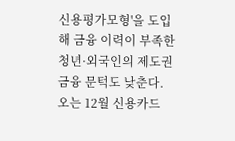신용평가모형'을 도입해 금융 이력이 부족한 청년·외국인의 제도권 금융 문턱도 낮춘다. 오는 12월 신용카드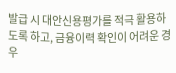발급 시 대안신용평가를 적극 활용하도록 하고, 금융이력 확인이 어려운 경우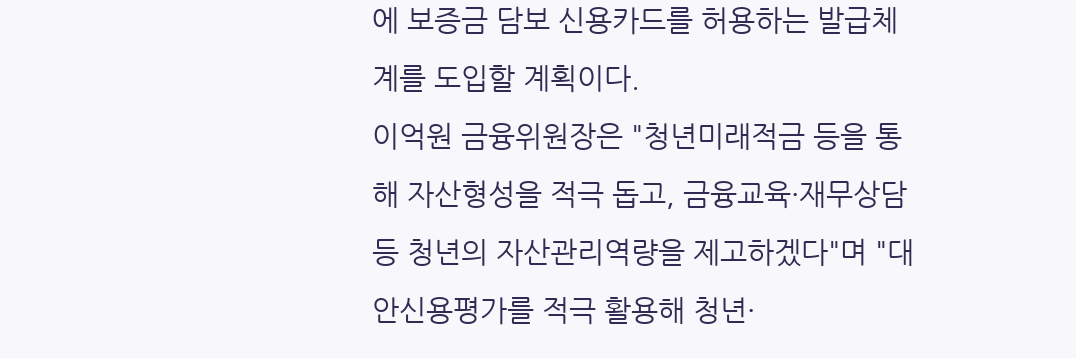에 보증금 담보 신용카드를 허용하는 발급체계를 도입할 계획이다.
이억원 금융위원장은 "청년미래적금 등을 통해 자산형성을 적극 돕고, 금융교육·재무상담 등 청년의 자산관리역량을 제고하겠다"며 "대안신용평가를 적극 활용해 청년·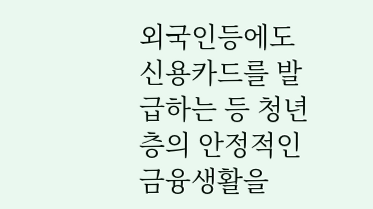외국인등에도신용카드를 발급하는 등 청년층의 안정적인 금융생활을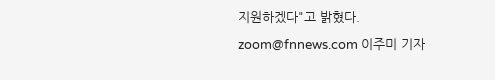지원하겠다"고 밝혔다.
zoom@fnnews.com 이주미 기자